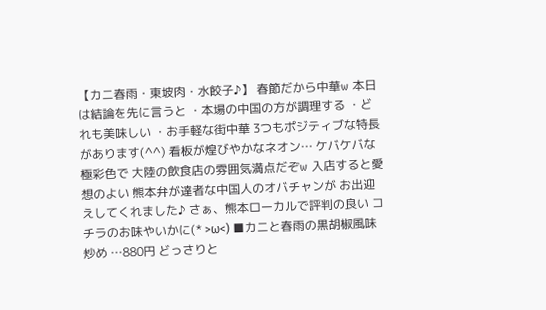【カニ春雨・東坡肉・水餃子♪】 春節だから中華w 本日は結論を先に言うと ・本場の中国の方が調理する ・どれも美味しい ・お手軽な街中華 3つもポジティブな特長があります(^^) 看板が煌びやかなネオン… ケバケバな極彩色で 大陸の飲食店の雰囲気満点だぞw 入店すると愛想のよい 熊本弁が達者な中国人のオバチャンが お出迎えしてくれました♪ さぁ、熊本ローカルで評判の良い コチラのお味やいかに(* >ω<) ■カニと春雨の黒胡椒風味炒め …880円 どっさりと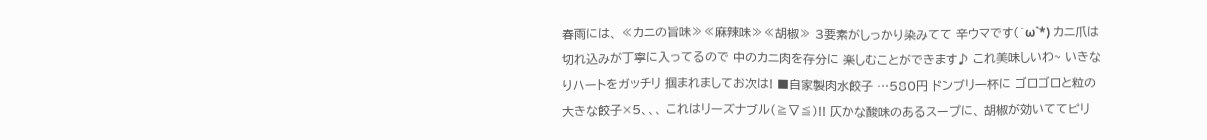春雨には、 ≪カニの旨味≫≪麻辣味≫≪胡椒≫ 3要素がしっかり染みてて 辛ウマです(´ω`*) カニ爪は切れ込みが丁寧に入ってるので 中のカニ肉を存分に 楽しむことができます♪ これ美味しいわ~ いきなりハートをガッチリ 掴まれましてお次は! ■自家製肉水餃子 …580円 ドンブリ一杯に ゴロゴロと粒の大きな餃子×5、、、 これはリーズナブル(≧▽≦)!! 仄かな酸味のあるスープに、 胡椒が効いててピリ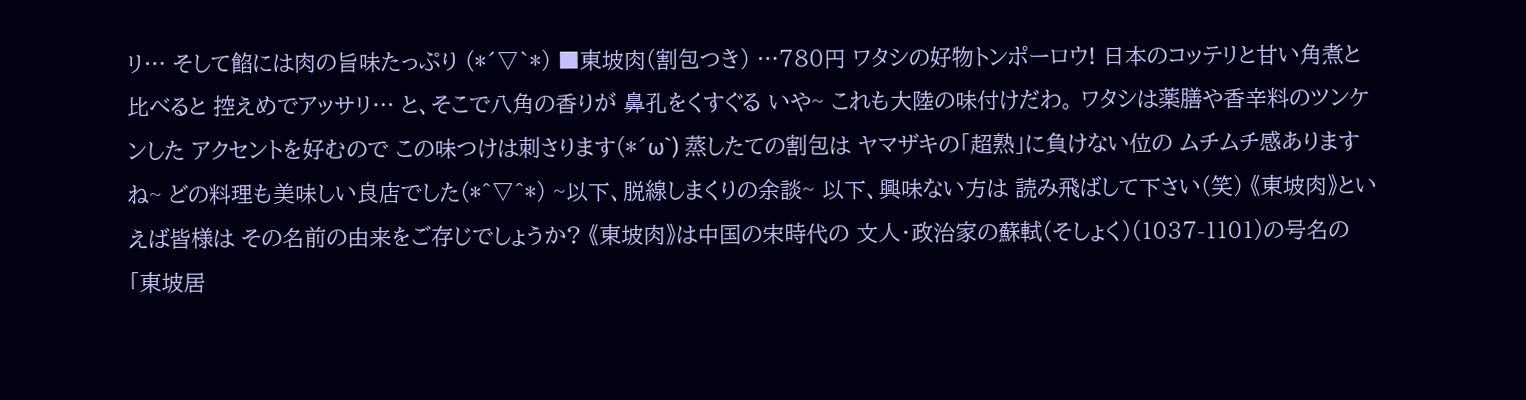リ… そして餡には肉の旨味たっぷり (*´▽`*) ■東坡肉(割包つき) …780円 ワタシの好物トンポーロウ! 日本のコッテリと甘い角煮と比べると 控えめでアッサリ… と、そこで八角の香りが 鼻孔をくすぐる いや~ これも大陸の味付けだわ。 ワタシは薬膳や香辛料のツンケンした アクセントを好むので この味つけは刺さります(*´ω`) 蒸したての割包は ヤマザキの「超熟」に負けない位の ムチムチ感ありますね~ どの料理も美味しい良店でした(*^▽^*) ~以下、脱線しまくりの余談~ 以下、興味ない方は 読み飛ばして下さい(笑) 《東坡肉》といえば皆様は その名前の由来をご存じでしょうか? 《東坡肉》は中国の宋時代の 文人・政治家の蘇軾(そしょく)(1037-1101)の号名の 「東坡居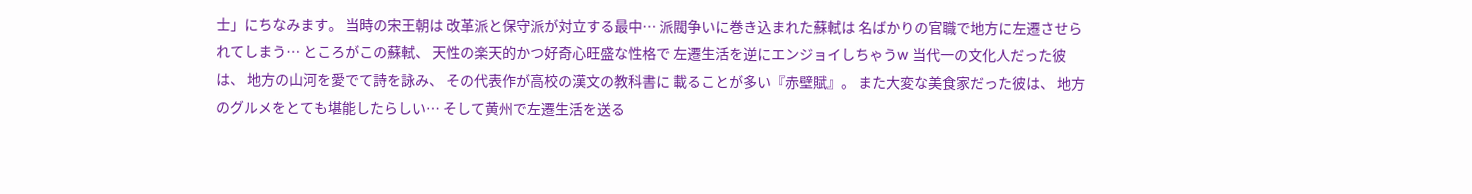士」にちなみます。 当時の宋王朝は 改革派と保守派が対立する最中… 派閥争いに巻き込まれた蘇軾は 名ばかりの官職で地方に左遷させられてしまう… ところがこの蘇軾、 天性の楽天的かつ好奇心旺盛な性格で 左遷生活を逆にエンジョイしちゃうw 当代一の文化人だった彼は、 地方の山河を愛でて詩を詠み、 その代表作が高校の漢文の教科書に 載ることが多い『赤壁賦』。 また大変な美食家だった彼は、 地方のグルメをとても堪能したらしい… そして黄州で左遷生活を送る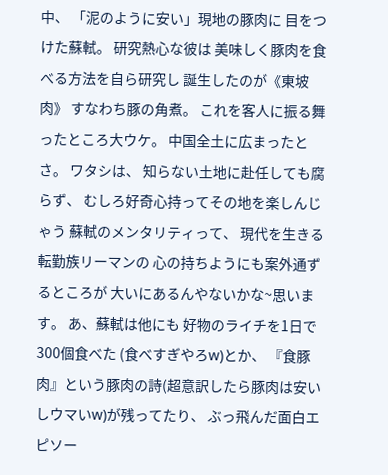中、 「泥のように安い」現地の豚肉に 目をつけた蘇軾。 研究熱心な彼は 美味しく豚肉を食べる方法を自ら研究し 誕生したのが《東坡肉》 すなわち豚の角煮。 これを客人に振る舞ったところ大ウケ。 中国全土に広まったとさ。 ワタシは、 知らない土地に赴任しても腐らず、 むしろ好奇心持ってその地を楽しんじゃう 蘇軾のメンタリティって、 現代を生きる転勤族リーマンの 心の持ちようにも案外通ずるところが 大いにあるんやないかな~思います。 あ、蘇軾は他にも 好物のライチを1日で300個食べた (食べすぎやろw)とか、 『食豚肉』という豚肉の詩(超意訳したら豚肉は安いしウマいw)が残ってたり、 ぶっ飛んだ面白エピソー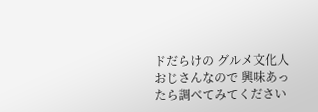ドだらけの グルメ文化人おじさんなので 興味あったら調べてみてください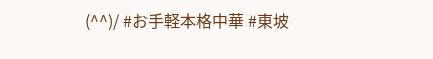(^^)/ #お手軽本格中華 #東坡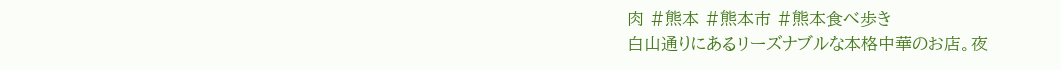肉 #熊本 #熊本市 #熊本食べ歩き
白山通りにあるリーズナブルな本格中華のお店。夜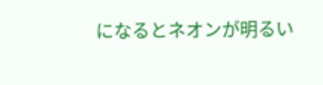になるとネオンが明るい